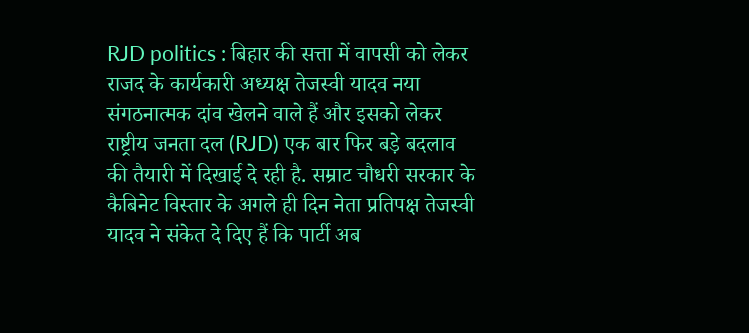RJD politics : बिहार की सत्ता में वापसी को लेकर राजद के कार्यकारी अध्यक्ष तेजस्वी यादव नया संगठनात्मक दांव खेलने वाले हैं और इसको लेकर राष्ट्रीय जनता दल (RJD) एक बार फिर बड़े बदलाव की तैयारी में दिखाई दे रही है. सम्राट चौधरी सरकार के कैबिनेट विस्तार के अगले ही दिन नेता प्रतिपक्ष तेजस्वी यादव ने संकेत दे दिए हैं कि पार्टी अब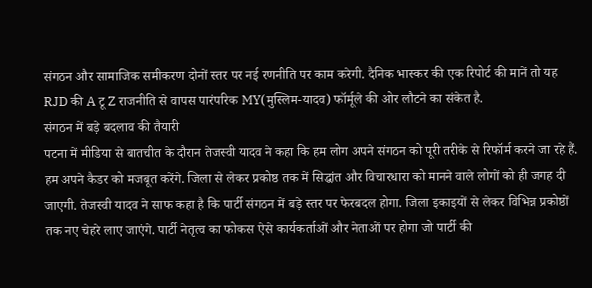संगठन और सामाजिक समीकरण दोनों स्तर पर नई रणनीति पर काम करेगी. दैनिक भास्कर की एक रिपोर्ट की मानें तो यह RJD की A टू Z राजनीति से वापस पारंपरिक MY(मुस्लिम-यादव) फॉर्मूले की ओर लौटने का संकेत है.
संगठन में बड़े बदलाव की तैयारी
पटना में मीडिया से बातचीत के दौरान तेजस्वी यादव ने कहा कि हम लोग अपने संगठन को पूरी तरीके से रिफॉर्म करने जा रहे हैं. हम अपने कैडर को मजबूत करेंगे. जिला से लेकर प्रकोष्ठ तक में सिद्धांत और विचारधारा को मानने वाले लोगों को ही जगह दी जाएगी. तेजस्वी यादव ने साफ कहा है कि पार्टी संगठन में बड़े स्तर पर फेरबदल होगा. जिला इकाइयों से लेकर विभिन्न प्रकोष्ठों तक नए चेहरे लाए जाएंगे. पार्टी नेतृत्व का फोकस ऐसे कार्यकर्ताओं और नेताओं पर होगा जो पार्टी की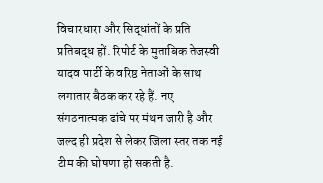विचारधारा और सिद्धांतों के प्रति प्रतिबद्ध हों. रिपोर्ट के मुताबिक तेजस्वी यादव पार्टी के वरिष्ठ नेताओं के साथ लगातार बैठक कर रहे हैं. नए संगठनात्मक ढांचे पर मंथन जारी है और जल्द ही प्रदेश से लेकर जिला स्तर तक नई टीम की घोषणा हो सकती है.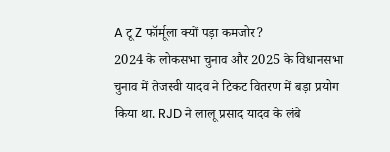A टू Z फॉर्मूला क्यों पड़ा कमजोर?
2024 के लोकसभा चुनाव और 2025 के विधानसभा चुनाव में तेजस्वी यादव ने टिकट वितरण में बड़ा प्रयोग किया था. RJD ने लालू प्रसाद यादव के लंबे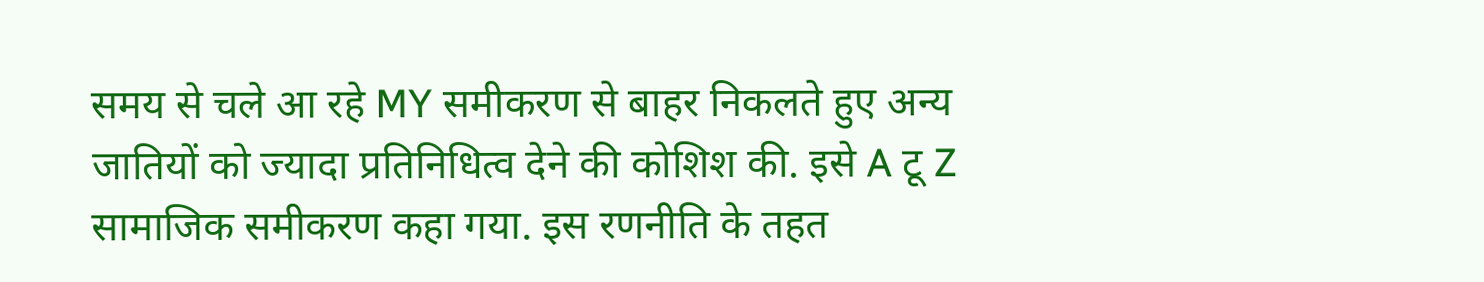समय से चले आ रहे MY समीकरण से बाहर निकलते हुए अन्य जातियों को ज्यादा प्रतिनिधित्व देने की कोशिश की. इसे A टू Z सामाजिक समीकरण कहा गया. इस रणनीति के तहत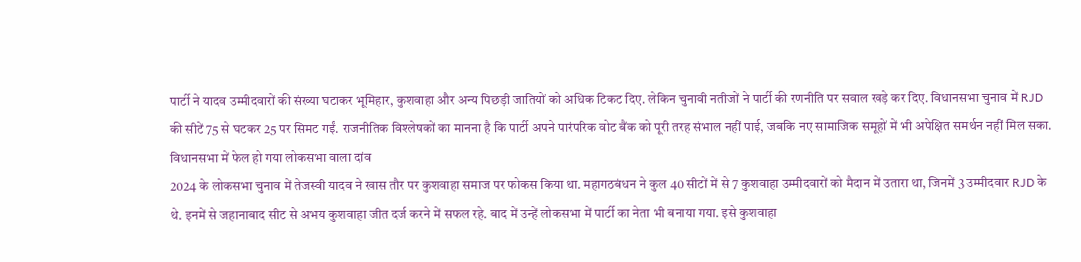पार्टी ने यादव उम्मीदवारों की संख्या घटाकर भूमिहार, कुशवाहा और अन्य पिछड़ी जातियों को अधिक टिकट दिए. लेकिन चुनावी नतीजों ने पार्टी की रणनीति पर सवाल खड़े कर दिए. विधानसभा चुनाव में RJD की सीटें 75 से घटकर 25 पर सिमट गईं. राजनीतिक विश्लेषकों का मानना है कि पार्टी अपने पारंपरिक वोट बैंक को पूरी तरह संभाल नहीं पाई, जबकि नए सामाजिक समूहों में भी अपेक्षित समर्थन नहीं मिल सका.
विधानसभा में फेल हो गया लोकसभा वाला दांव
2024 के लोकसभा चुनाव में तेजस्वी यादव ने खास तौर पर कुशवाहा समाज पर फोकस किया था. महागठबंधन ने कुल 40 सीटों में से 7 कुशवाहा उम्मीदवारों को मैदान में उतारा था, जिनमें 3 उम्मीदवार RJD के थे. इनमें से जहानाबाद सीट से अभय कुशवाहा जीत दर्ज करने में सफल रहे. बाद में उन्हें लोकसभा में पार्टी का नेता भी बनाया गया. इसे कुशवाहा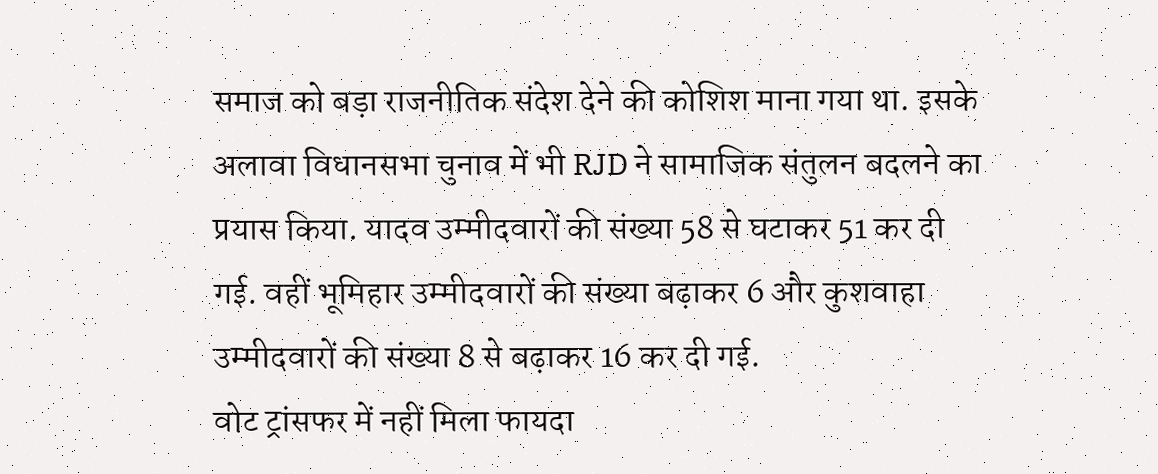समाज को बड़ा राजनीतिक संदेश देने की कोशिश माना गया था. इसके अलावा विधानसभा चुनाव में भी RJD ने सामाजिक संतुलन बदलने का प्रयास किया. यादव उम्मीदवारों की संख्या 58 से घटाकर 51 कर दी गई. वहीं भूमिहार उम्मीदवारों की संख्या बढ़ाकर 6 और कुशवाहा उम्मीदवारों की संख्या 8 से बढ़ाकर 16 कर दी गई.
वोट ट्रांसफर में नहीं मिला फायदा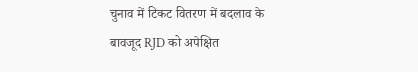चुनाव में टिकट वितरण में बदलाव के बावजूद RJD को अपेक्षित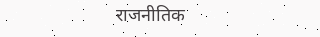राजनीतिक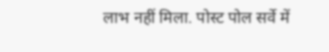लाभ नहीं मिला. पोस्ट पोल सर्वे में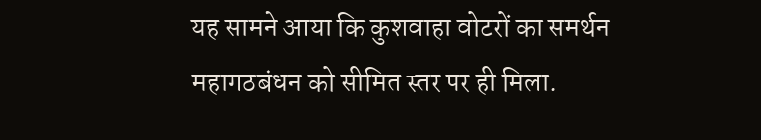यह सामने आया कि कुशवाहा वोटरों का समर्थन महागठबंधन को सीमित स्तर पर ही मिला.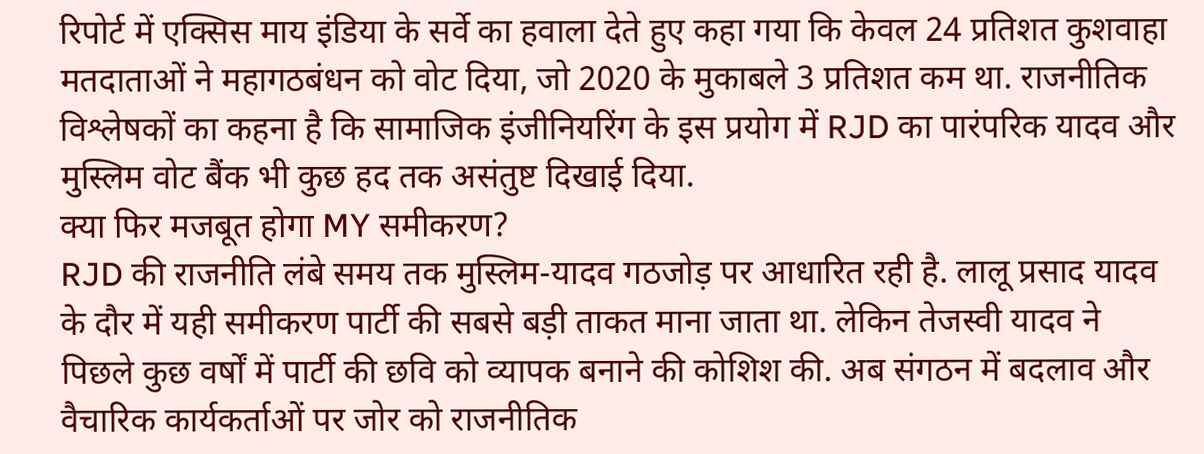रिपोर्ट में एक्सिस माय इंडिया के सर्वे का हवाला देते हुए कहा गया कि केवल 24 प्रतिशत कुशवाहा मतदाताओं ने महागठबंधन को वोट दिया, जो 2020 के मुकाबले 3 प्रतिशत कम था. राजनीतिक विश्लेषकों का कहना है कि सामाजिक इंजीनियरिंग के इस प्रयोग में RJD का पारंपरिक यादव और मुस्लिम वोट बैंक भी कुछ हद तक असंतुष्ट दिखाई दिया.
क्या फिर मजबूत होगा MY समीकरण?
RJD की राजनीति लंबे समय तक मुस्लिम-यादव गठजोड़ पर आधारित रही है. लालू प्रसाद यादव के दौर में यही समीकरण पार्टी की सबसे बड़ी ताकत माना जाता था. लेकिन तेजस्वी यादव ने पिछले कुछ वर्षों में पार्टी की छवि को व्यापक बनाने की कोशिश की. अब संगठन में बदलाव और वैचारिक कार्यकर्ताओं पर जोर को राजनीतिक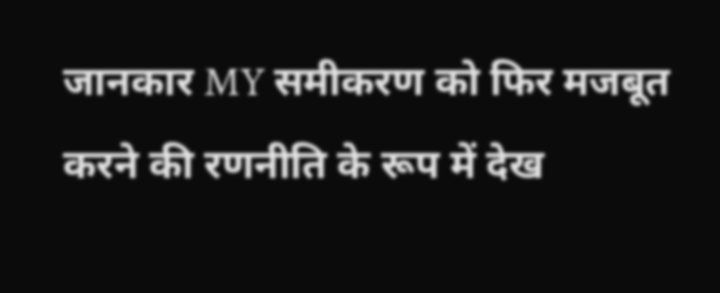जानकार MY समीकरण को फिर मजबूत करने की रणनीति के रूप में देख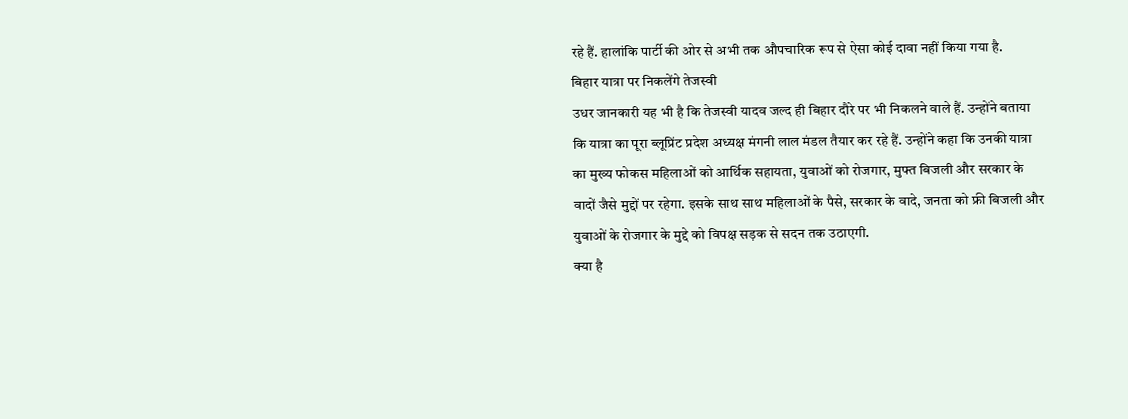रहे हैं. हालांकि पार्टी की ओर से अभी तक औपचारिक रूप से ऐसा कोई दावा नहीं किया गया है.
बिहार यात्रा पर निकलेंगे तेजस्वी
उधर जानकारी यह भी है कि तेजस्वी यादव जल्द ही बिहार दौरे पर भी निकलने वाले हैं. उन्होंने बताया कि यात्रा का पूरा ब्लूप्रिंट प्रदेश अध्यक्ष मंगनी लाल मंडल तैयार कर रहे हैं. उन्होंने कहा कि उनकी यात्रा का मुख्य फोकस महिलाओं को आर्थिक सहायता, युवाओं को रोजगार, मुफ्त बिजली और सरकार के वादों जैसे मुद्दों पर रहेगा. इसके साथ साथ महिलाओं के पैसे, सरकार के वादे, जनता को फ्री बिजली और युवाओं के रोजगार के मुद्दे को विपक्ष सड़क से सदन तक उठाएगी.
क्या है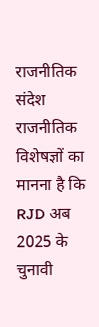राजनीतिक संदेश
राजनीतिक विशेषज्ञों का मानना है कि RJD अब 2025 के चुनावी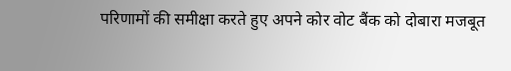परिणामों की समीक्षा करते हुए अपने कोर वोट बैंक को दोबारा मजबूत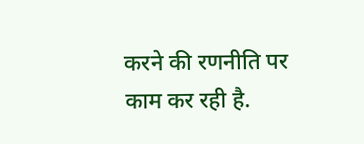करने की रणनीति पर काम कर रही है.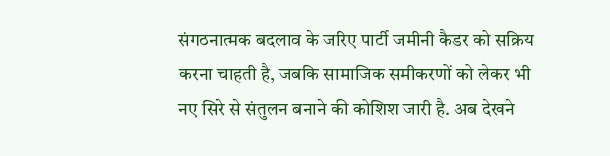संगठनात्मक बदलाव के जरिए पार्टी जमीनी कैडर को सक्रिय करना चाहती है, जबकि सामाजिक समीकरणों को लेकर भी नए सिरे से संतुलन बनाने की कोशिश जारी है. अब देखने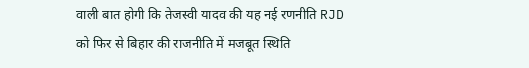वाली बात होगी कि तेजस्वी यादव की यह नई रणनीति RJD को फिर से बिहार की राजनीति में मजबूत स्थिति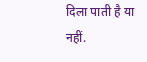दिला पाती है या नहीं.